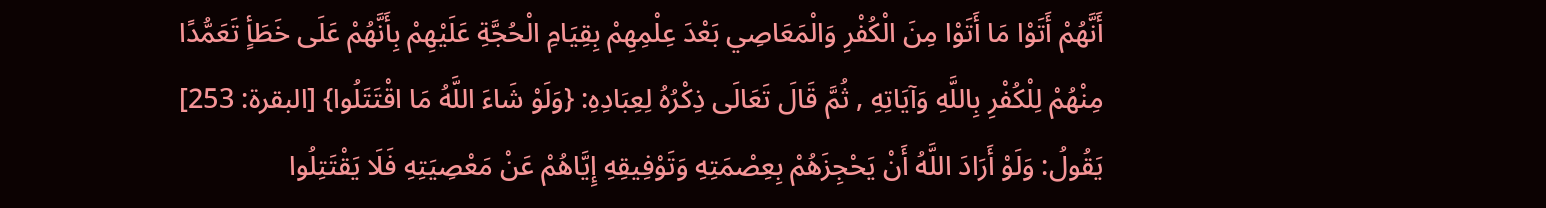أَنَّهُمْ أَتَوْا مَا أَتَوْا مِنَ الْكُفْرِ وَالْمَعَاصِي بَعْدَ عِلْمِهِمْ بِقِيَامِ الْحُجَّةِ عَلَيْهِمْ بِأَنَّهُمْ عَلَى خَطَأٍ تَعَمُّدًا مِنْهُمْ لِلْكُفْرِ بِاللَّهِ وَآيَاتِهِ , ثُمَّ قَالَ تَعَالَى ذِكْرُهُ لِعِبَادِهِ: {وَلَوْ شَاءَ اللَّهُ مَا اقْتَتَلُوا} [البقرة: 253] يَقُولُ: وَلَوْ أَرَادَ اللَّهُ أَنْ يَحْجِزَهُمْ بِعِصْمَتِهِ وَتَوْفِيقِهِ إِيَّاهُمْ عَنْ مَعْصِيَتِهِ فَلَا يَقْتَتِلُوا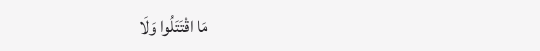مَا اقْتَتَلُوا وَلَا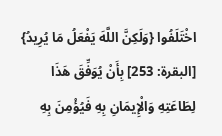اخْتَلَفُوا {وَلَكِنَّ اللَّهَ يَفْعَلُ مَا يُرِيدُ} [البقرة: 253] بِأَنْ يُوَفِّقَ هَذَا لِطَاعَتِهِ وَالْإِيمَانِ بِهِ فَيُؤْمِنَ بِهِ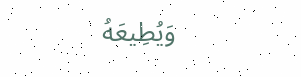وَيُطِيعَهُ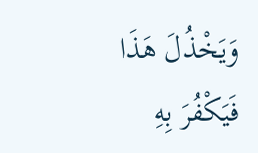وَيَخْذُلَ هَذَا فَيَكْفُرَ بِهِ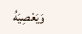وَيَعْصِيَهُ